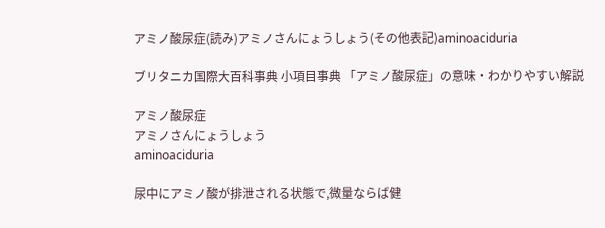アミノ酸尿症(読み)アミノさんにょうしょう(その他表記)aminoaciduria

ブリタニカ国際大百科事典 小項目事典 「アミノ酸尿症」の意味・わかりやすい解説

アミノ酸尿症
アミノさんにょうしょう
aminoaciduria

尿中にアミノ酸が排泄される状態で,微量ならば健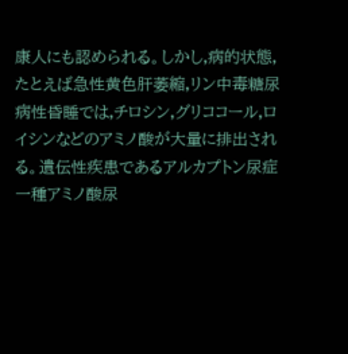康人にも認められる。しかし,病的状態,たとえば急性黄色肝萎縮,リン中毒糖尿病性昏睡では,チロシン,グリココール,ロイシンなどのアミノ酸が大量に排出される。遺伝性疾患であるアルカプトン尿症一種アミノ酸尿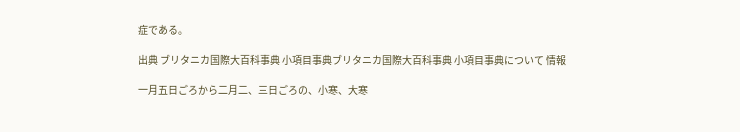症である。

出典 ブリタニカ国際大百科事典 小項目事典ブリタニカ国際大百科事典 小項目事典について 情報

一月五日ごろから二月二、三日ごろの、小寒、大寒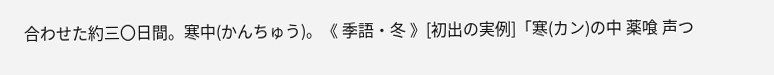合わせた約三〇日間。寒中(かんちゅう)。《 季語・冬 》[初出の実例]「寒(カン)の中 薬喰 声つ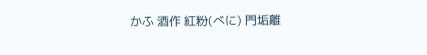かふ 酒作 紅粉(べに) 門垢離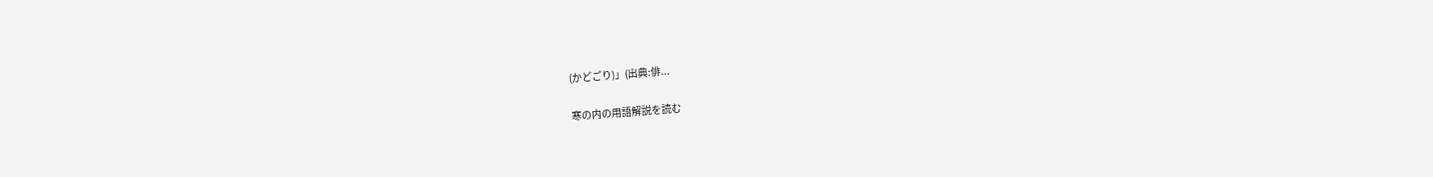(かどごり)」(出典:俳...

寒の内の用語解説を読む